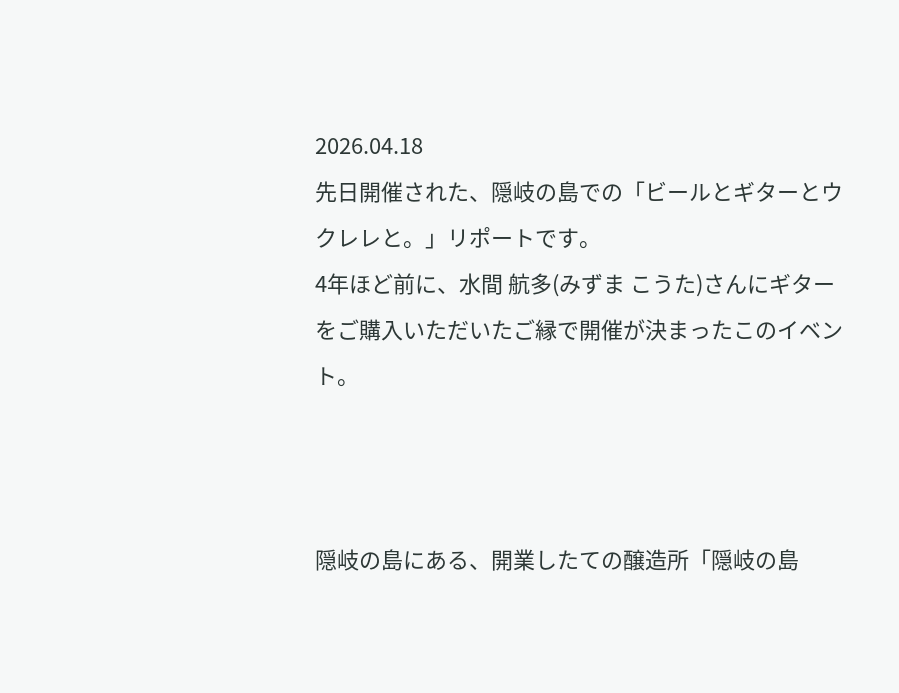2026.04.18
先日開催された、隠岐の島での「ビールとギターとウクレレと。」リポートです。
4年ほど前に、水間 航多(みずま こうた)さんにギターをご購入いただいたご縁で開催が決まったこのイベント。



隠岐の島にある、開業したての醸造所「隠岐の島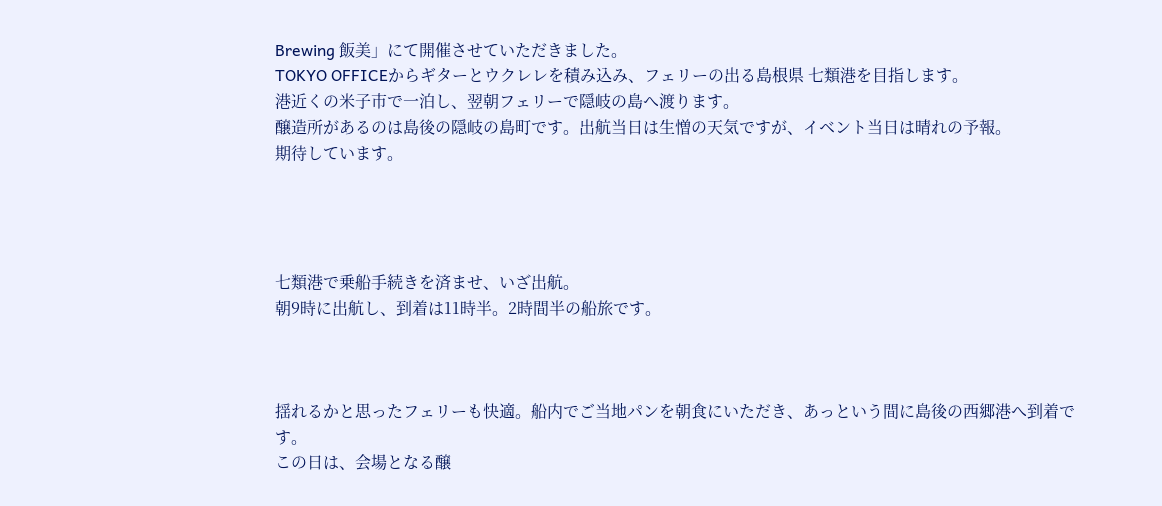Brewing 飯美」にて開催させていただきました。
TOKYO OFFICEからギターとウクレレを積み込み、フェリーの出る島根県 七類港を目指します。
港近くの米子市で一泊し、翌朝フェリーで隠岐の島へ渡ります。
醸造所があるのは島後の隠岐の島町です。出航当日は生憎の天気ですが、イベント当日は晴れの予報。
期待しています。




七類港で乗船手続きを済ませ、いざ出航。
朝9時に出航し、到着は11時半。2時間半の船旅です。



揺れるかと思ったフェリーも快適。船内でご当地パンを朝食にいただき、あっという間に島後の西郷港へ到着です。
この日は、会場となる醸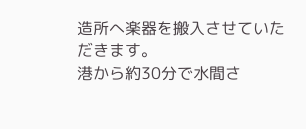造所へ楽器を搬入させていただきます。
港から約30分で水間さ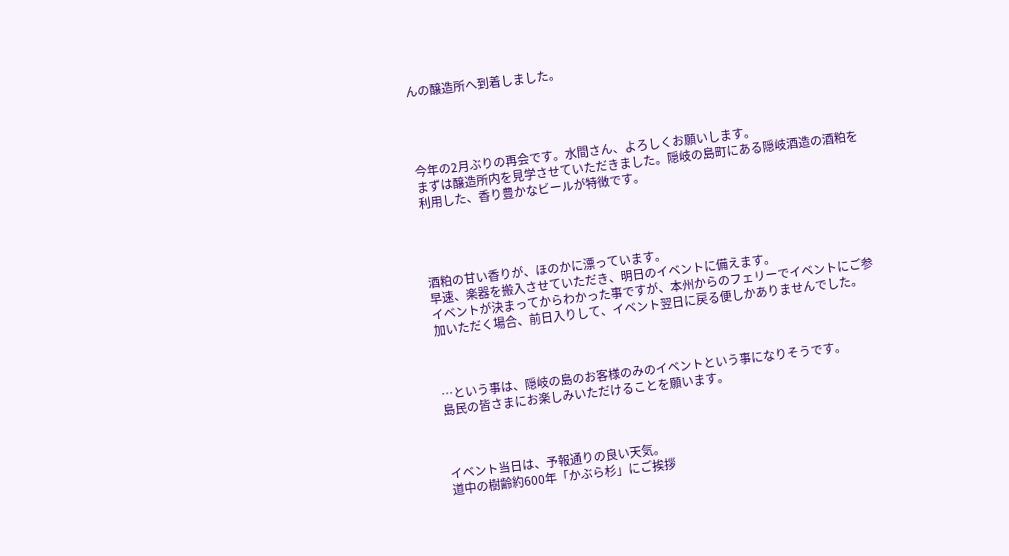んの醸造所へ到着しました。




今年の2月ぶりの再会です。水間さん、よろしくお願いします。
まずは醸造所内を見学させていただきました。隠岐の島町にある隠岐酒造の酒粕を利用した、香り豊かなビールが特徴です。




酒粕の甘い香りが、ほのかに漂っています。
早速、楽器を搬入させていただき、明日のイベントに備えます。
イベントが決まってからわかった事ですが、本州からのフェリーでイベントにご参加いただく場合、前日入りして、イベント翌日に戻る便しかありませんでした。



…という事は、隠岐の島のお客様のみのイベントという事になりそうです。
島民の皆さまにお楽しみいただけることを願います。



イベント当日は、予報通りの良い天気。
道中の樹齢約600年「かぶら杉」にご挨拶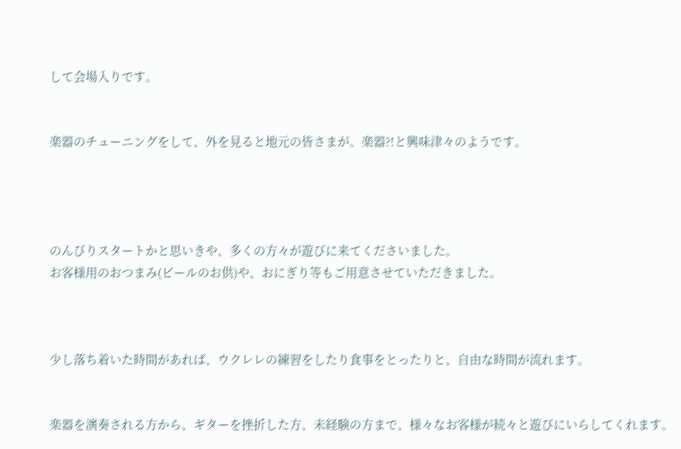して会場入りです。


楽器のチューニングをして、外を見ると地元の皆さまが。楽器?!と興味津々のようです。




のんびりスタートかと思いきや、多くの方々が遊びに来てくださいました。
お客様用のおつまみ(ビールのお供)や、おにぎり等もご用意させていただきました。



少し落ち着いた時間があれば、ウクレレの練習をしたり食事をとったりと、自由な時間が流れます。


楽器を演奏される方から、ギターを挫折した方、未経験の方まで、様々なお客様が続々と遊びにいらしてくれます。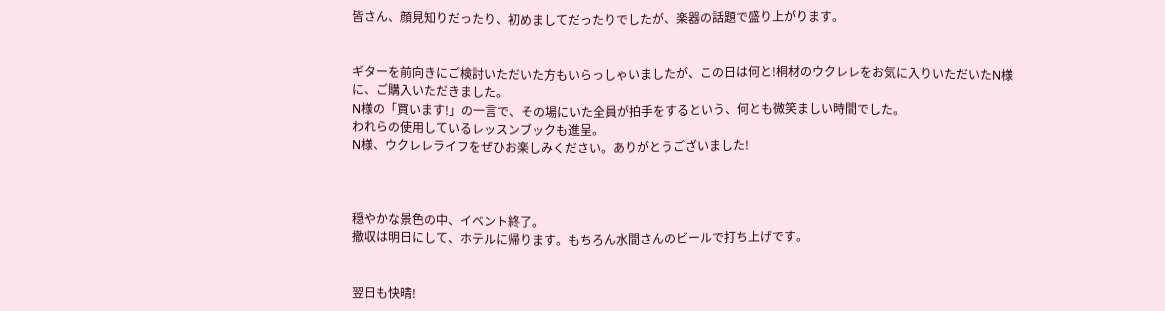皆さん、顔見知りだったり、初めましてだったりでしたが、楽器の話題で盛り上がります。


ギターを前向きにご検討いただいた方もいらっしゃいましたが、この日は何と!桐材のウクレレをお気に入りいただいたN様に、ご購入いただきました。
N様の「買います!」の一言で、その場にいた全員が拍手をするという、何とも微笑ましい時間でした。
われらの使用しているレッスンブックも進呈。
N様、ウクレレライフをぜひお楽しみください。ありがとうございました!



穏やかな景色の中、イベント終了。
撤収は明日にして、ホテルに帰ります。もちろん水間さんのビールで打ち上げです。


翌日も快晴!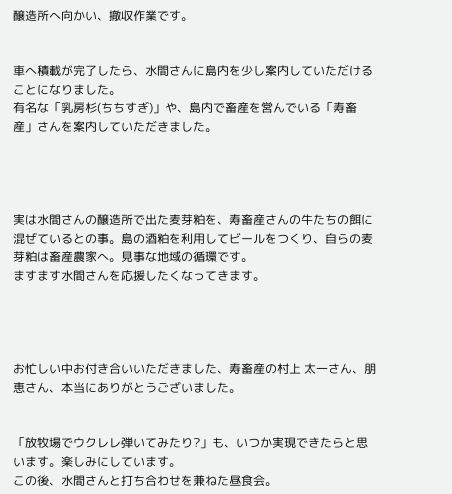醸造所へ向かい、撤収作業です。


車へ積載が完了したら、水間さんに島内を少し案内していただけることになりました。
有名な「乳房杉(ちちすぎ)」や、島内で畜産を営んでいる「寿畜産」さんを案内していただきました。




実は水間さんの醸造所で出た麦芽粕を、寿畜産さんの牛たちの餌に混ぜているとの事。島の酒粕を利用してビールをつくり、自らの麦芽粕は畜産農家へ。見事な地域の循環です。
ますます水間さんを応援したくなってきます。




お忙しい中お付き合いいただきました、寿畜産の村上 太一さん、朋恵さん、本当にありがとうございました。


「放牧場でウクレレ弾いてみたり?」も、いつか実現できたらと思います。楽しみにしています。
この後、水間さんと打ち合わせを兼ねた昼食会。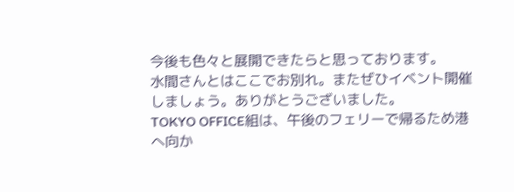今後も色々と展開できたらと思っております。
水間さんとはここでお別れ。またぜひイベント開催しましょう。ありがとうございました。
TOKYO OFFICE組は、午後のフェリーで帰るため港へ向か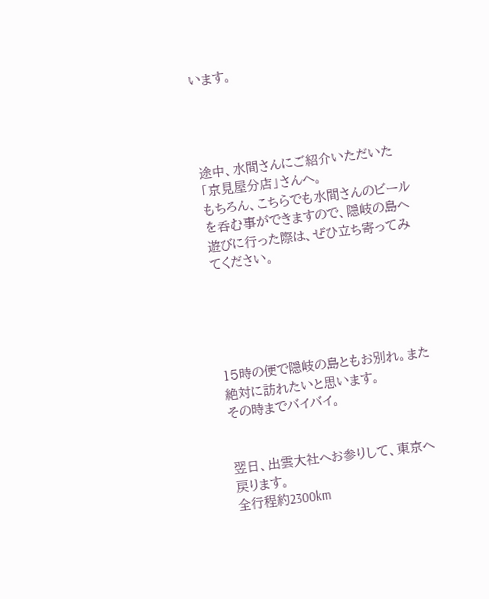います。




途中、水間さんにご紹介いただいた「京見屋分店」さんへ。
もちろん、こちらでも水間さんのビールを呑む事ができますので、隠岐の島へ遊びに行った際は、ぜひ立ち寄ってみてください。





15時の便で隠岐の島ともお別れ。また絶対に訪れたいと思います。
その時までバイバイ。


翌日、出雲大社へお参りして、東京へ戻ります。
全行程約2300km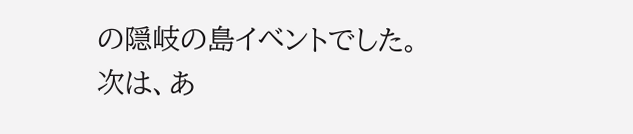の隠岐の島イベントでした。
次は、あ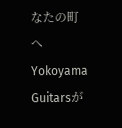なたの町へYokoyama Guitarsが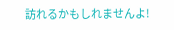訪れるかもしれませんよ!